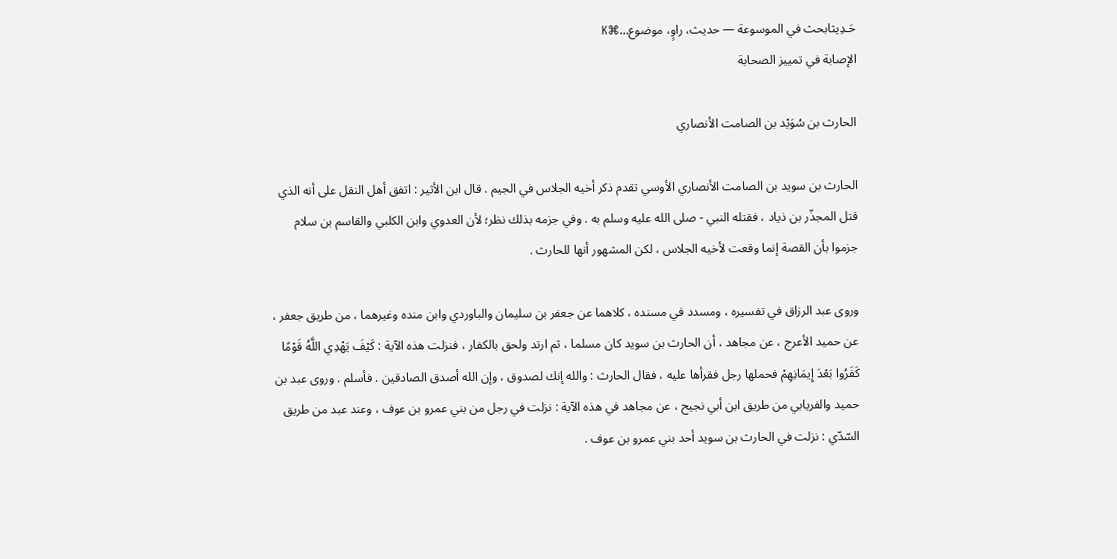حَـدِيثابحث في الموسوعة — حديث، راوٍ، موضوع…⌘K
الإصابة في تمييز الصحابة

الحارث بن سُوَيْد بن الصامت الأنصاري

الحارث بن سويد بن الصامت الأنصاري الأوسي تقدم ذكر أخيه الجلاس في الجيم . قال ابن الأثير : اتفق أهل النقل على أنه الذي قتل المجذّر بن ذياد ، فقتله النبي - صلى الله عليه وسلم به . وفي جزمه بذلك نظر؛ لأن العدوي وابن الكلبي والقاسم بن سلام جزموا بأن القصة إنما وقعت لأخيه الجلاس ، لكن المشهور أنها للحارث .

وروى عبد الرزاق في تفسيره ، ومسدد في مسنده ، كلاهما عن جعفر بن سليمان والباوردي وابن منده وغيرهما ، من طريق جعفر ، عن حميد الأعرج ، عن مجاهد ، أن الحارث بن سويد كان مسلما ، ثم ارتد ولحق بالكفار ، فنزلت هذه الآية : كَيْفَ يَهْدِي اللَّهُ قَوْمًا كَفَرُوا بَعْدَ إِيمَانِهِمْ فحملها رجل فقرأها عليه ، فقال الحارث : والله إنك لصدوق ، وإن الله أصدق الصادقين . فأسلم . وروى عبد بن حميد والفريابي من طريق ابن أبي نجيح ، عن مجاهد في هذه الآية : نزلت في رجل من بني عمرو بن عوف ، وعند عبد من طريق السّدّي : نزلت في الحارث بن سويد أحد بني عمرو بن عوف .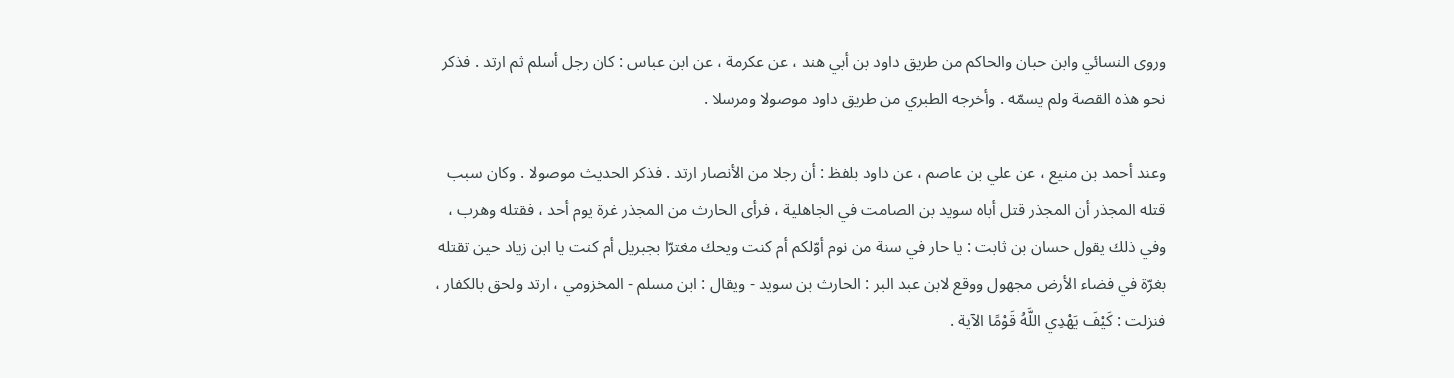وروى النسائي وابن حبان والحاكم من طريق داود بن أبي هند ، عن عكرمة ، عن ابن عباس : كان رجل أسلم ثم ارتد . فذكر نحو هذه القصة ولم يسمّه . وأخرجه الطبري من طريق داود موصولا ومرسلا .

وعند أحمد بن منيع ، عن علي بن عاصم ، عن داود بلفظ : أن رجلا من الأنصار ارتد . فذكر الحديث موصولا . وكان سبب قتله المجذر أن المجذر قتل أباه سويد بن الصامت في الجاهلية ، فرأى الحارث من المجذر غرة يوم أحد ، فقتله وهرب ، وفي ذلك يقول حسان بن ثابت : يا حار في سنة من نوم أوّلكم أم كنت ويحك مغترّا بجبريل أم كنت يا ابن زياد حين تقتله بغرّة في فضاء الأرض مجهول ووقع لابن عبد البر : الحارث بن سويد - ويقال : ابن مسلم - المخزومي ، ارتد ولحق بالكفار ، فنزلت : كَيْفَ يَهْدِي اللَّهُ قَوْمًا الآية .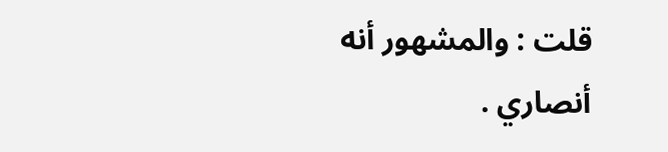قلت : والمشهور أنه أنصاري .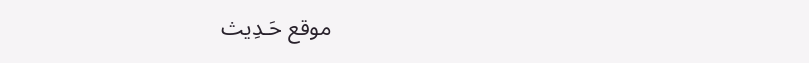موقع حَـدِيث